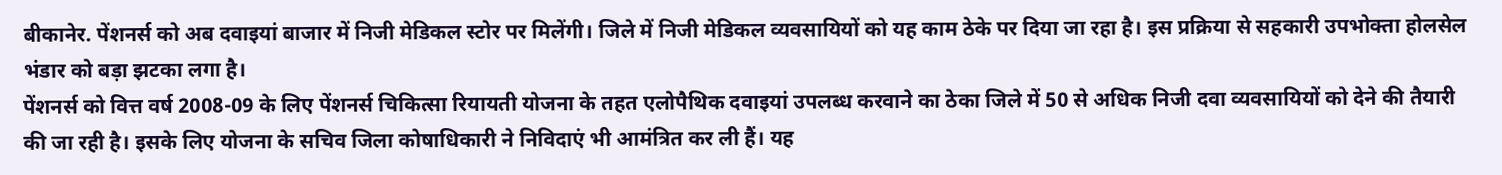बीकानेर. पेंशनर्स को अब दवाइयां बाजार में निजी मेडिकल स्टोर पर मिलेंगी। जिले में निजी मेडिकल व्यवसायियों को यह काम ठेके पर दिया जा रहा है। इस प्रक्रिया से सहकारी उपभोक्ता होलसेल भंडार को बड़ा झटका लगा है।
पेंशनर्स को वित्त वर्ष 2008-09 के लिए पेंशनर्स चिकित्सा रियायती योजना के तहत एलोपैथिक दवाइयां उपलब्ध करवाने का ठेका जिले में 50 से अधिक निजी दवा व्यवसायियों को देने की तैयारी की जा रही है। इसके लिए योजना के सचिव जिला कोषाधिकारी ने निविदाएं भी आमंत्रित कर ली हैं। यह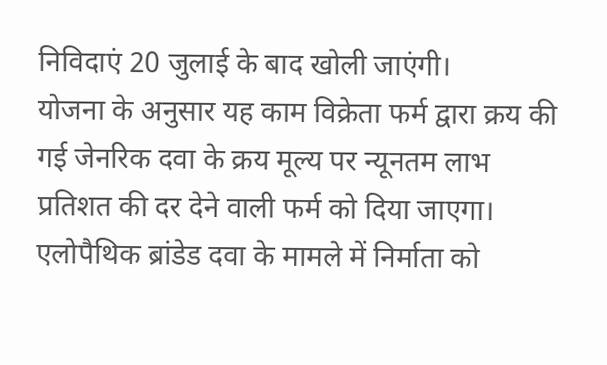निविदाएं 20 जुलाई के बाद खोली जाएंगी।
योजना के अनुसार यह काम विक्रेता फर्म द्वारा क्रय की गई जेनरिक दवा के क्रय मूल्य पर न्यूनतम लाभ प्रतिशत की दर देने वाली फर्म को दिया जाएगा। एलोपैथिक ब्रांडेड दवा के मामले में निर्माता को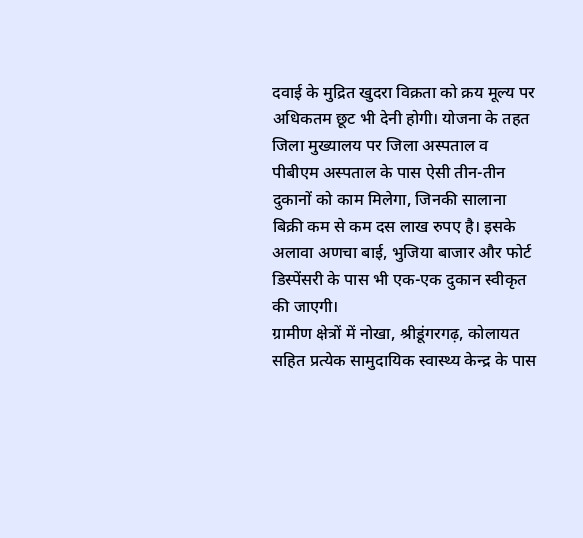दवाई के मुद्रित खुदरा विक्रता को क्रय मूल्य पर अधिकतम छूट भी देनी होगी। योजना के तहत जिला मुख्यालय पर जिला अस्पताल व पीबीएम अस्पताल के पास ऐसी तीन-तीन दुकानों को काम मिलेगा, जिनकी सालाना बिक्री कम से कम दस लाख रुपए है। इसके अलावा अणचा बाई, भुजिया बाजार और फोर्ट डिस्पेंसरी के पास भी एक-एक दुकान स्वीकृत की जाएगी।
ग्रामीण क्षेत्रों में नोखा, श्रीडूंगरगढ़, कोलायत सहित प्रत्येक सामुदायिक स्वास्थ्य केन्द्र के पास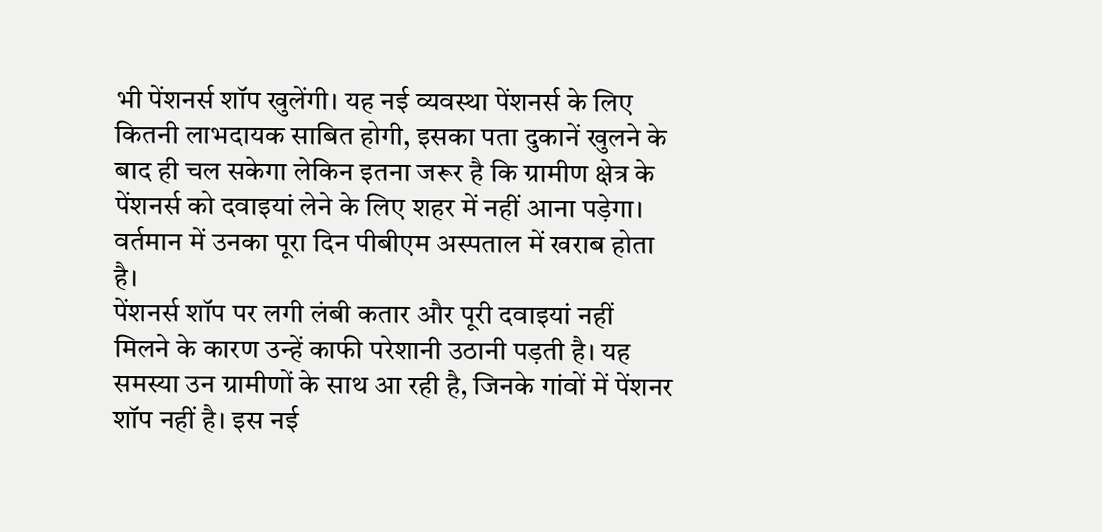भी पेंशनर्स शॉप खुलेंगी। यह नई व्यवस्था पेंशनर्स के लिए कितनी लाभदायक साबित होगी, इसका पता दुकानें खुलने के बाद ही चल सकेगा लेकिन इतना जरूर है कि ग्रामीण क्षेत्र के पेंशनर्स को दवाइयां लेने के लिए शहर में नहीं आना पड़ेगा। वर्तमान में उनका पूरा दिन पीबीएम अस्पताल में खराब होता है।
पेंशनर्स शॉप पर लगी लंबी कतार और पूरी दवाइयां नहीं मिलने के कारण उन्हें काफी परेशानी उठानी पड़ती है। यह समस्या उन ग्रामीणों के साथ आ रही है, जिनके गांवों में पेंशनर शॉप नहीं है। इस नई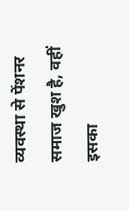व्यवस्था से पेंशनर समाज खुश है, वहीं इसका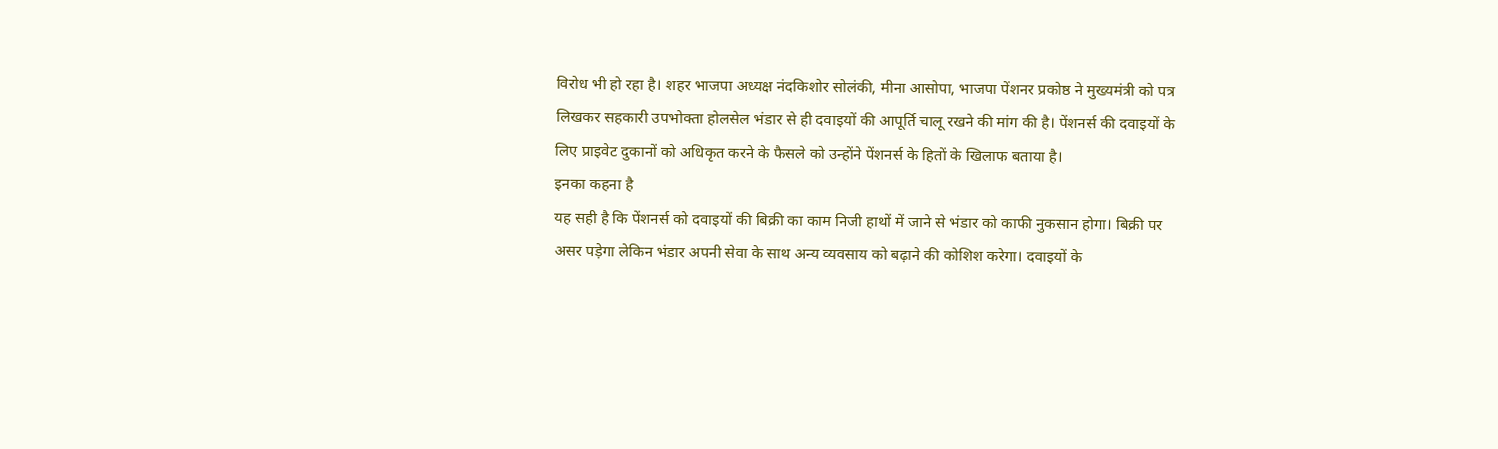विरोध भी हो रहा है। शहर भाजपा अध्यक्ष नंदकिशोर सोलंकी, मीना आसोपा, भाजपा पेंशनर प्रकोष्ठ ने मुख्यमंत्री को पत्र लिखकर सहकारी उपभोक्ता होलसेल भंडार से ही दवाइयों की आपूर्ति चालू रखने की मांग की है। पेंशनर्स की दवाइयों के लिए प्राइवेट दुकानों को अधिकृत करने के फैसले को उन्होंने पेंशनर्स के हितों के खिलाफ बताया है।
इनका कहना है
यह सही है कि पेंशनर्स को दवाइयों की बिक्री का काम निजी हाथों में जाने से भंडार को काफी नुकसान होगा। बिक्री पर असर पड़ेगा लेकिन भंडार अपनी सेवा के साथ अन्य व्यवसाय को बढ़ाने की कोशिश करेगा। दवाइयों के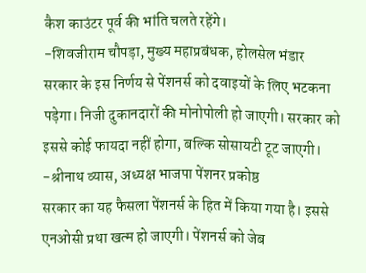कैश काउंटर पूर्व की भांति चलते रहेंगे।
-शिवजीराम चौपड़ा, मुख्य महाप्रबंधक, होलसेल भंडार
सरकार के इस निर्णय से पेंशनर्स को दवाइयों के लिए भटकना पड़ेगा। निजी दुकानदारों की मोनोपोली हो जाएगी। सरकार को इससे कोई फायदा नहीं होगा, बल्कि सोसायटी टूट जाएगी।
-श्रीनाथ व्यास, अध्यक्ष भाजपा पेंशनर प्रकोष्ठ
सरकार का यह फैसला पेंशनर्स के हित में किया गया है। इससे एनओसी प्रथा खत्म हो जाएगी। पेंशनर्स को जेब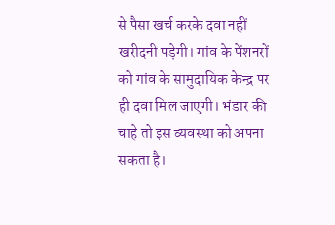से पैसा खर्च करके दवा नहीं खरीदनी पड़ेगी। गांव के पेंशनरों को गांव के सामुदायिक केन्द्र पर ही दवा मिल जाएगी। भंडार की चाहे तो इस व्यवस्था को अपना सकता है।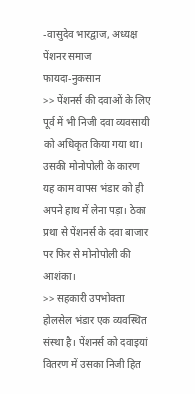-वासुदेव भारद्वाज, अध्यक्ष पेंशनर समाज
फायदा-नुकसान
>> पेंशनर्स की दवाओं के लिए पूर्व में भी निजी दवा व्यवसायी को अधिकृत किया गया था। उसकी मोनोपोली के कारण यह काम वापस भंडार को ही अपने हाथ में लेना पड़ा। ठेका प्रथा से पेंशनर्स के दवा बाजार पर फिर से मोनोपोली की आशंका।
>> सहकारी उपभोक्ता होलसेल भंडार एक व्यवस्थित संस्था है। पेंशनर्स को दवाइयां वितरण में उसका निजी हित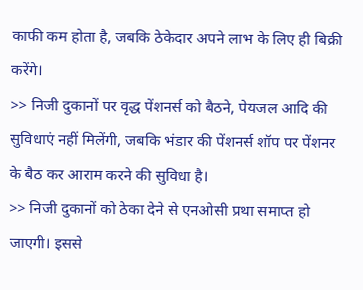काफी कम होता है, जबकि ठेकेदार अपने लाभ के लिए ही बिक्री करेंगे।
>> निजी दुकानों पर वृद्ध पेंशनर्स को बैठने, पेयजल आदि की सुविधाएं नहीं मिलेंगी, जबकि भंडार की पेंशनर्स शॉप पर पेंशनर के बैठ कर आराम करने की सुविधा है।
>> निजी दुकानों को ठेका देने से एनओसी प्रथा समाप्त हो जाएगी। इससे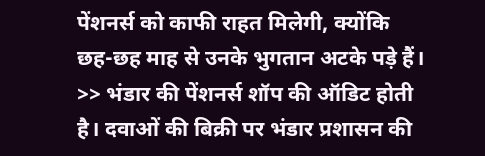पेंशनर्स को काफी राहत मिलेगी, क्योंकि छह-छह माह से उनके भुगतान अटके पड़े हैं।
>> भंडार की पेंशनर्स शॉप की ऑडिट होती है। दवाओं की बिक्री पर भंडार प्रशासन की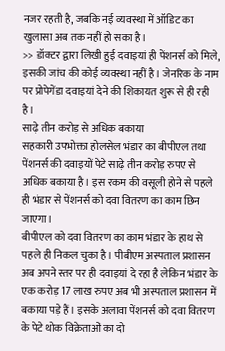नजर रहती है, जबकि नई व्यवस्था में ऑडिट का खुलासा अब तक नहीं हो सका है।
>> डॉक्टर द्वारा लिखी हुई दवाइयां ही पेंशनर्स को मिले, इसकी जांच की कोई व्यवस्था नहीं है। जेनरिक के नाम पर प्रोपेगेंडा दवाइयां देने की शिकायत शुरू से ही रही है।
साढ़े तीन करोड़ से अधिक बकाया
सहकारी उपभोक्ता होलसेल भंडार का बीपीएल तथा पेंशनर्स की दवाइयों पेटे साढ़े तीन करोड़ रुपए से अधिक बकाया है। इस रकम की वसूली होने से पहले ही भंडार से पेंशनर्स को दवा वितरण का काम छिन जाएगा।
बीपीएल को दवा वितरण का काम भंडार के हाथ से पहले ही निकल चुका है। पीबीएम अस्पताल प्रशासन अब अपने स्तर पर ही दवाइयां दे रहा है लेकिन भंडार के एक करोड़ 17 लाख रुपए अब भी अस्पताल प्रशासन में बकाया पड़े हैं। इसके अलावा पेंशनर्स को दवा वितरण के पेटे थोक विक्रेताओं का दो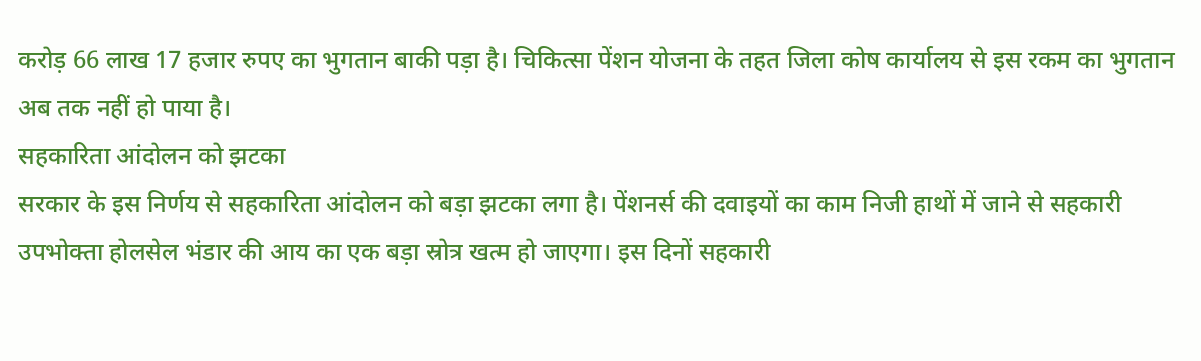करोड़ 66 लाख 17 हजार रुपए का भुगतान बाकी पड़ा है। चिकित्सा पेंशन योजना के तहत जिला कोष कार्यालय से इस रकम का भुगतान अब तक नहीं हो पाया है।
सहकारिता आंदोलन को झटका
सरकार के इस निर्णय से सहकारिता आंदोलन को बड़ा झटका लगा है। पेंशनर्स की दवाइयों का काम निजी हाथों में जाने से सहकारी उपभोक्ता होलसेल भंडार की आय का एक बड़ा स्रोत्र खत्म हो जाएगा। इस दिनों सहकारी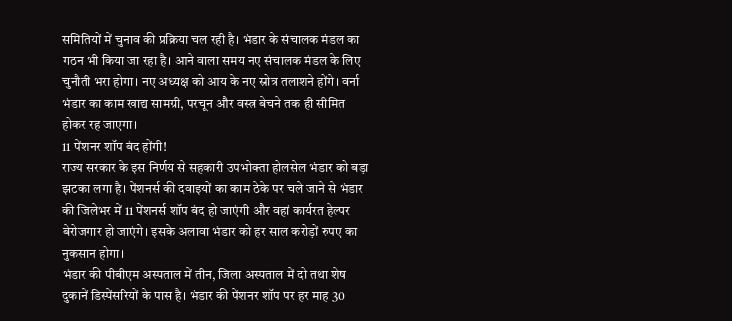समितियों में चुनाव की प्रक्रिया चल रही है। भंडार के संचालक मंडल का गठन भी किया जा रहा है। आने वाला समय नए संचालक मंडल के लिए चुनौती भरा होगा। नए अध्यक्ष को आय के नए स्रोत्र तलाशने होंगे। वर्ना भंडार का काम खाद्य सामग्री, परचून और वस्त्र बेचने तक ही सीमित होकर रह जाएगा।
11 पेंशनर शॉप बंद होंगी!
राज्य सरकार के इस निर्णय से सहकारी उपभोक्ता होलसेल भंडार को बड़ा झटका लगा है। पेंशनर्स की दवाइयों का काम ठेके पर चले जाने से भंडार की जिलेभर में 11 पेंशनर्स शॉप बंद हो जाएंगी और वहां कार्यरत हेल्पर बेरोजगार हो जाएंगे। इसके अलावा भंडार को हर साल करोड़ों रुपए का नुकसान होगा।
भंडार की पीबीएम अस्पताल में तीन, जिला अस्पताल में दो तथा शेष दुकानें डिस्पेंसरियों के पास है। भंडार की पेंशनर शॉप पर हर माह 30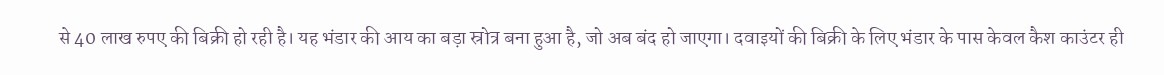से 40 लाख रुपए की बिक्री हो रही है। यह भंडार की आय का बड़ा स्रोत्र बना हुआ है, जो अब बंद हो जाएगा। दवाइयों की बिक्री के लिए भंडार के पास केवल कैश काउंटर ही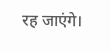रह जाएंगे।